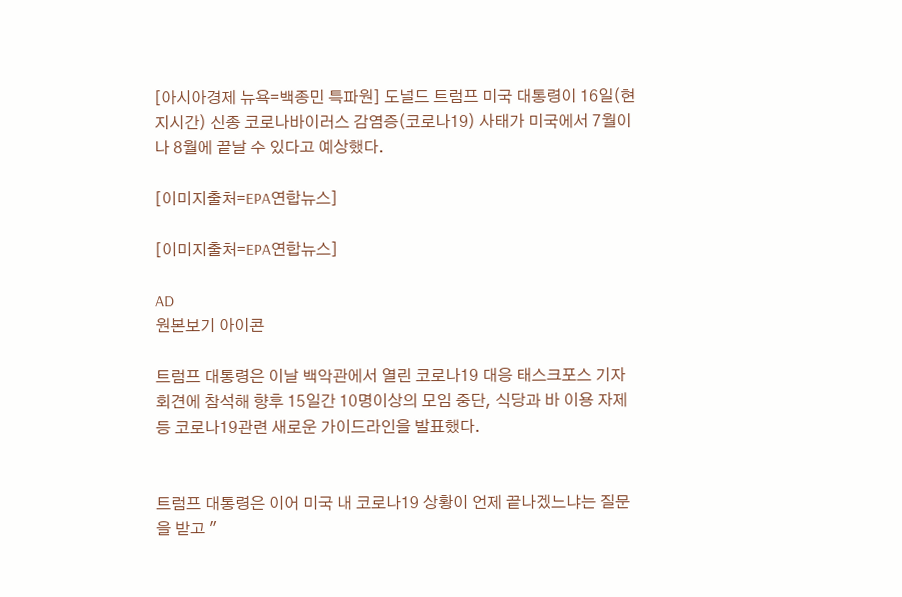[아시아경제 뉴욕=백종민 특파원] 도널드 트럼프 미국 대통령이 16일(현지시간) 신종 코로나바이러스 감염증(코로나19) 사태가 미국에서 7월이나 8월에 끝날 수 있다고 예상했다.

[이미지출처=EPA연합뉴스]

[이미지출처=EPA연합뉴스]

AD
원본보기 아이콘

트럼프 대통령은 이날 백악관에서 열린 코로나19 대응 태스크포스 기자회견에 참석해 향후 15일간 10명이상의 모임 중단, 식당과 바 이용 자제 등 코로나19관련 새로운 가이드라인을 발표했다.


트럼프 대통령은 이어 미국 내 코로나19 상황이 언제 끝나겠느냐는 질문을 받고 "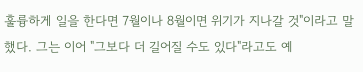훌륭하게 일을 한다면 7월이나 8월이면 위기가 지나갈 것"이라고 말했다. 그는 이어 "그보다 더 길어질 수도 있다"라고도 예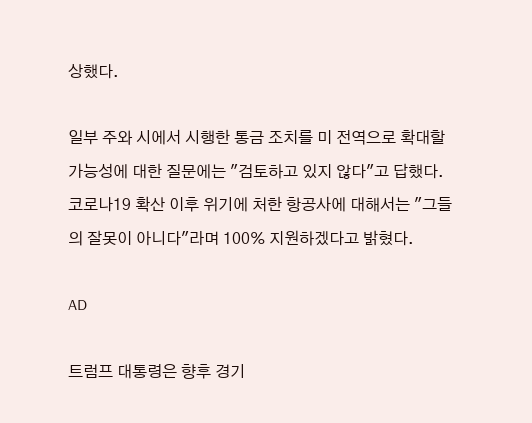상했다.

일부 주와 시에서 시행한 통금 조치를 미 전역으로 확대할 가능성에 대한 질문에는 "검토하고 있지 않다"고 답했다. 코로나19 확산 이후 위기에 처한 항공사에 대해서는 "그들의 잘못이 아니다"라며 100% 지원하겠다고 밝혔다.

AD

트럼프 대통령은 향후 경기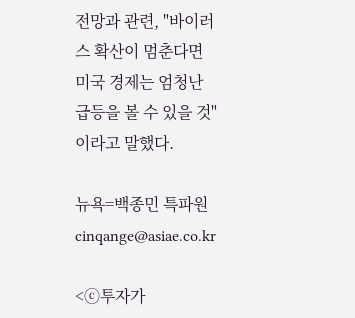전망과 관련, "바이러스 확산이 멈춘다면 미국 경제는 엄청난 급등을 볼 수 있을 것"이라고 말했다.

뉴욕=백종민 특파원 cinqange@asiae.co.kr

<ⓒ투자가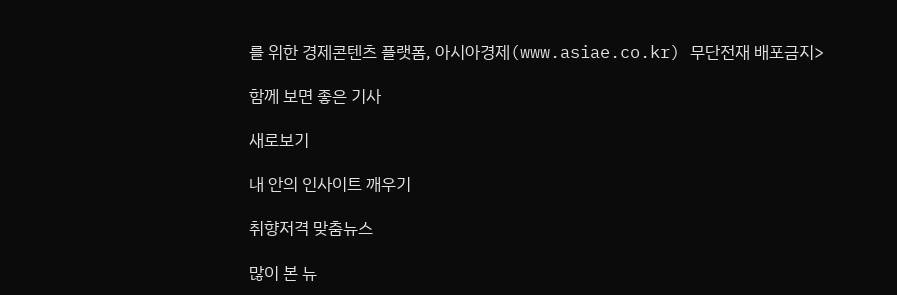를 위한 경제콘텐츠 플랫폼, 아시아경제(www.asiae.co.kr) 무단전재 배포금지>

함께 보면 좋은 기사

새로보기

내 안의 인사이트 깨우기

취향저격 맞춤뉴스

많이 본 뉴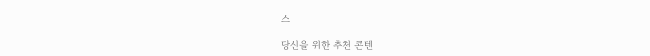스

당신을 위한 추천 콘텐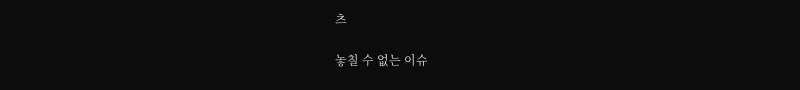츠

놓칠 수 없는 이슈